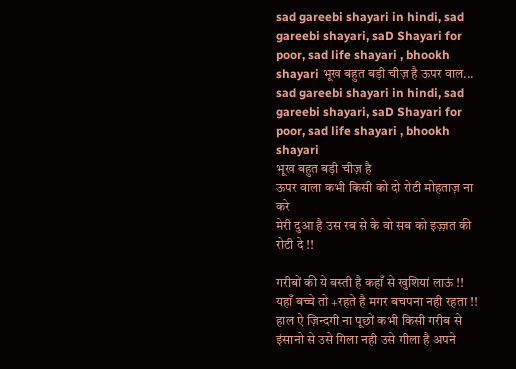sad gareebi shayari in hindi, sad gareebi shayari, saD Shayari for poor, sad life shayari , bhookh shayari भूख बहुत बड़ी चीज़ है ऊपर वाल...
sad gareebi shayari in hindi, sad gareebi shayari, saD Shayari for poor, sad life shayari , bhookh shayari
भूख बहुत बड़ी चीज़ है
ऊपर वाला कभी किसी को दो रोटी मोहताज़ ना करे
मेरी दुआ है उस रब से के वो सब को इज़्ज़त की रोटी दे !!

गरीबों की ये बस्ती है कहाँ से खुशियां लाऊं !!
यहाँ बच्चे तो +रहते है मगर बचपना नही रहता !!
हाल ऐ ज़िन्दगी ना पूछों कभी किसी गरीब से
इंसानो से उसे गिला नही उसे गीला है अपने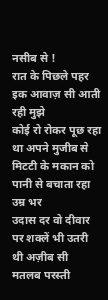नसीब से !
रात के पिछले पहर इक आवाज़ सी आती रही मुझे
कोई रो रोकर पूछ रहा था अपने मुजीब से
मिटटी के मकान को पानी से बचाता रहा उम्र भर
उदास दर वो दीवार पर शक्लें भी उतरी थी अज़ीब सी
मतलब परस्ती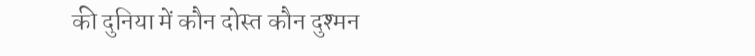की दुनिया में कौन दोस्त कौन दुश्मन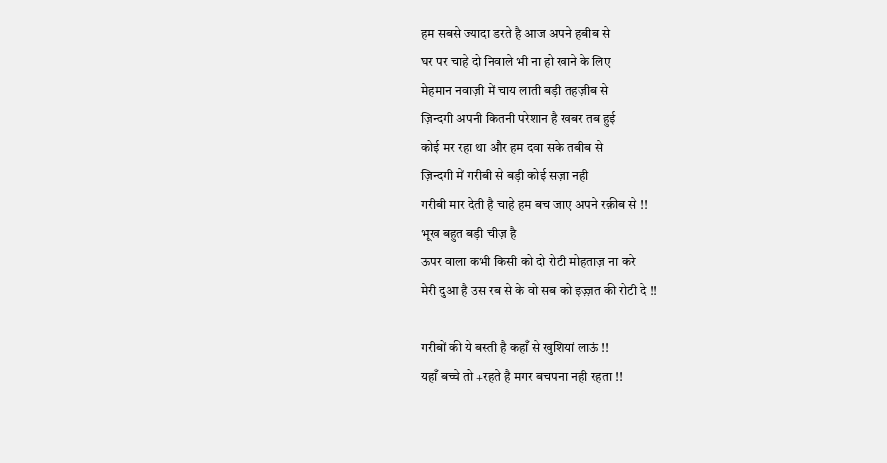हम सबसे ज्यादा डरते है आज अपने हबीब से
घर पर चाहे दो निवाले भी ना हो खाने के लिए
मेहमान नवाज़ी में चाय लाती बड़ी तहज़ीब से
ज़िन्दगी अपनी कितनी परेशान है खबर तब हुई
कोई मर रहा था और हम दवा सके तबीब से
ज़िन्दगी में गरीबी से बड़ी कोई सज़ा नही
गरीबी मार देती है चाहे हम बच जाए अपने रक़ीब से !!
भूख बहुत बड़ी चीज़ है
ऊपर वाला कभी किसी को दो रोटी मोहताज़ ना करे
मेरी दुआ है उस रब से के वो सब को इज़्ज़त की रोटी दे !!

गरीबों की ये बस्ती है कहाँ से खुशियां लाऊं !!
यहाँ बच्चे तो +रहते है मगर बचपना नही रहता !!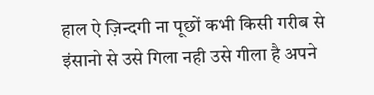हाल ऐ ज़िन्दगी ना पूछों कभी किसी गरीब से
इंसानो से उसे गिला नही उसे गीला है अपने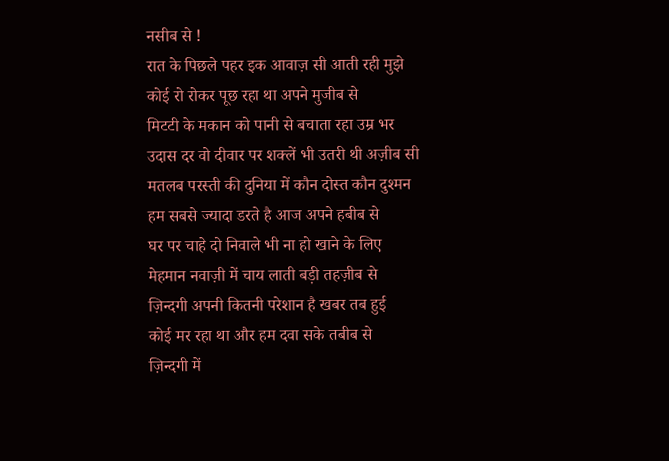नसीब से !
रात के पिछले पहर इक आवाज़ सी आती रही मुझे
कोई रो रोकर पूछ रहा था अपने मुजीब से
मिटटी के मकान को पानी से बचाता रहा उम्र भर
उदास दर वो दीवार पर शक्लें भी उतरी थी अज़ीब सी
मतलब परस्ती की दुनिया में कौन दोस्त कौन दुश्मन
हम सबसे ज्यादा डरते है आज अपने हबीब से
घर पर चाहे दो निवाले भी ना हो खाने के लिए
मेहमान नवाज़ी में चाय लाती बड़ी तहज़ीब से
ज़िन्दगी अपनी कितनी परेशान है खबर तब हुई
कोई मर रहा था और हम दवा सके तबीब से
ज़िन्दगी में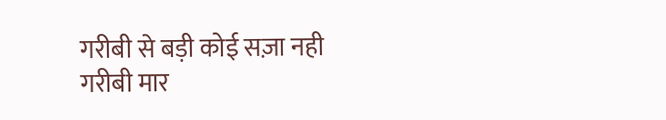गरीबी से बड़ी कोई सज़ा नही
गरीबी मार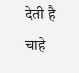देती है चाहे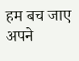हम बच जाए अपने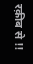रक़ीब से !!